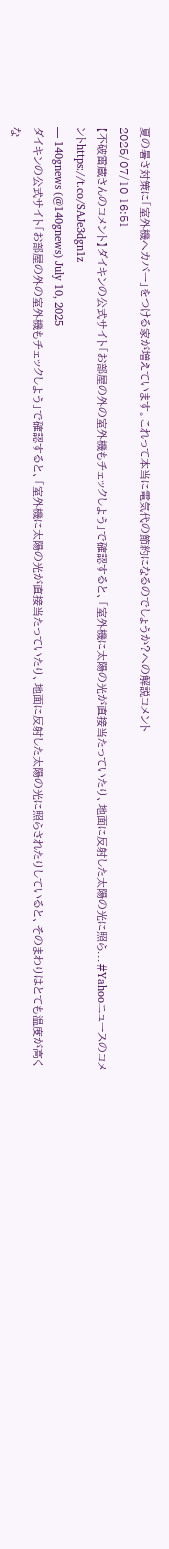夏の暑さ対策に「室外機へカバー」をつける家が増えています。これって本当に電気代の節約になるのでしょうか?への解説コメント
2025/07/10 16:51
【不破雷蔵さんのコメント】ダイキンの公式サイト「お部屋の外の室外機もチェックしよう」で確認すると、「室外機に太陽の光が直接当たっていたり、地面に反射した太陽の光に照ら...#Yahooニュースのコメントhttps://t.co/SAJe3dgn1z
— 140gnews (@140gnews) July 10, 2025
ダイキンの公式サイト「お部屋の外の室外機もチェックしよう」で確認すると、「室外機に太陽の光が直接当たっていたり、地面に反射した太陽の光に照らされたりしていると、そのまわりはとても温度が高くな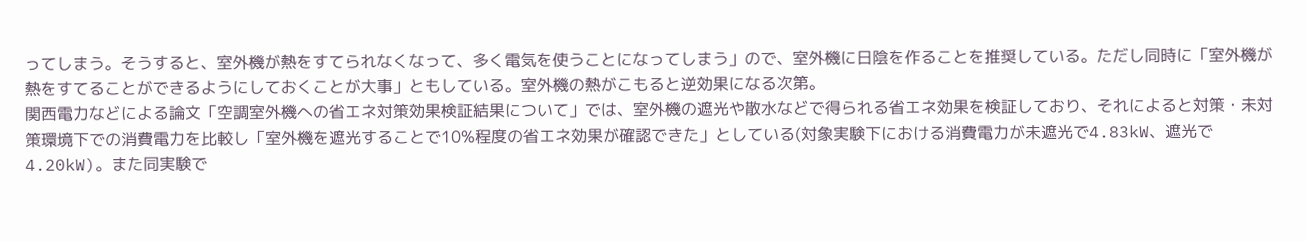ってしまう。そうすると、室外機が熱をすてられなくなって、多く電気を使うことになってしまう」ので、室外機に日陰を作ることを推奨している。ただし同時に「室外機が熱をすてることができるようにしておくことが大事」ともしている。室外機の熱がこもると逆効果になる次第。
関西電力などによる論文「空調室外機への省エネ対策効果検証結果について」では、室外機の遮光や散水などで得られる省エネ効果を検証しており、それによると対策・未対策環境下での消費電力を比較し「室外機を遮光することで10%程度の省エネ効果が確認できた」としている(対象実験下における消費電力が未遮光で4.83kW、遮光で4.20kW)。また同実験で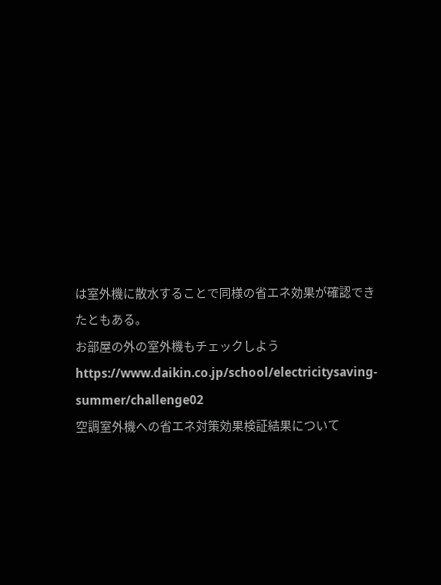は室外機に散水することで同様の省エネ効果が確認できたともある。
お部屋の外の室外機もチェックしよう
https://www.daikin.co.jp/school/electricitysaving-summer/challenge02
空調室外機への省エネ対策効果検証結果について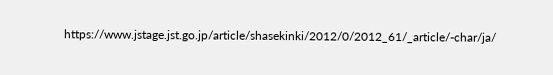https://www.jstage.jst.go.jp/article/shasekinki/2012/0/2012_61/_article/-char/ja/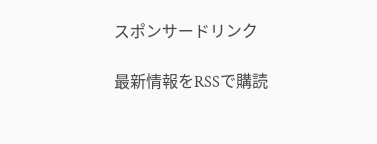スポンサードリンク

最新情報をRSSで購読